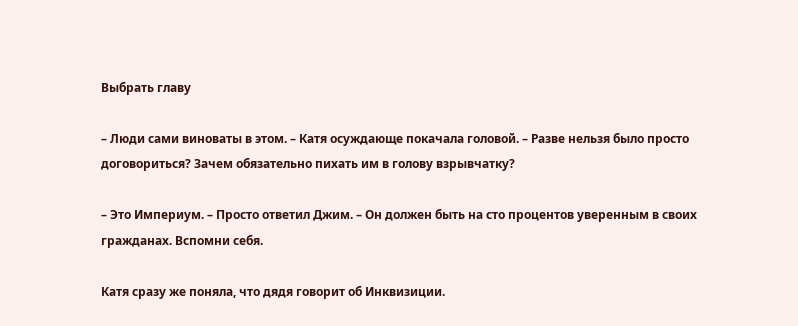Выбрать главу

– Люди сами виноваты в этом. – Катя осуждающе покачала головой. – Разве нельзя было просто договориться? Зачем обязательно пихать им в голову взрывчатку?

– Это Империум. – Просто ответил Джим. – Он должен быть на сто процентов уверенным в своих гражданах. Вспомни себя.

Катя сразу же поняла, что дядя говорит об Инквизиции.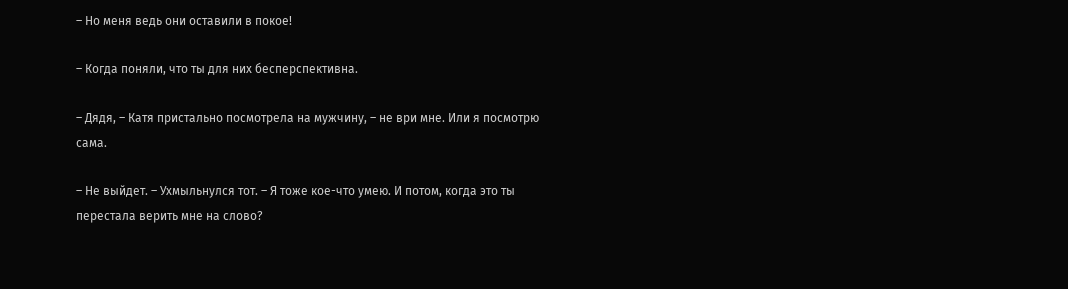– Но меня ведь они оставили в покое!

– Когда поняли, что ты для них бесперспективна.

– Дядя, – Катя пристально посмотрела на мужчину, – не ври мне. Или я посмотрю сама.

– Не выйдет. – Ухмыльнулся тот. – Я тоже кое-что умею. И потом, когда это ты перестала верить мне на слово?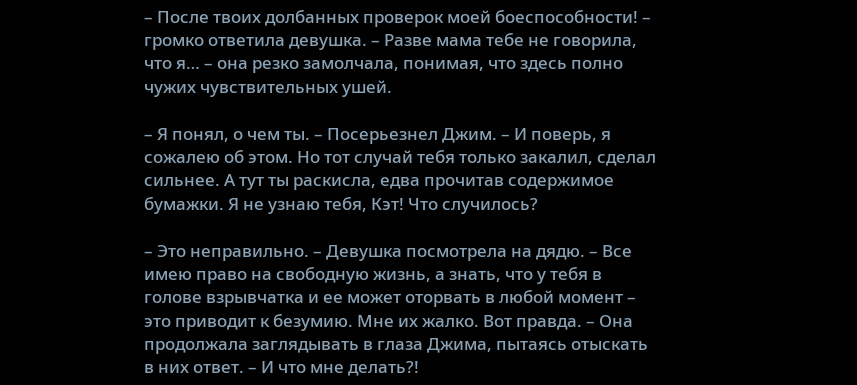– После твоих долбанных проверок моей боеспособности! – громко ответила девушка. – Разве мама тебе не говорила, что я… – она резко замолчала, понимая, что здесь полно чужих чувствительных ушей.

– Я понял, о чем ты. – Посерьезнел Джим. – И поверь, я сожалею об этом. Но тот случай тебя только закалил, сделал сильнее. А тут ты раскисла, едва прочитав содержимое бумажки. Я не узнаю тебя, Кэт! Что случилось?

– Это неправильно. – Девушка посмотрела на дядю. – Все имею право на свободную жизнь, а знать, что у тебя в голове взрывчатка и ее может оторвать в любой момент – это приводит к безумию. Мне их жалко. Вот правда. – Она продолжала заглядывать в глаза Джима, пытаясь отыскать в них ответ. – И что мне делать?!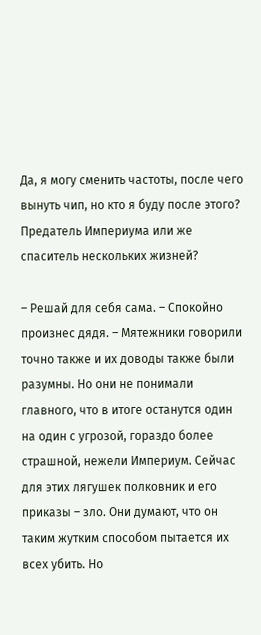Да, я могу сменить частоты, после чего вынуть чип, но кто я буду после этого? Предатель Империума или же спаситель нескольких жизней?

– Решай для себя сама. – Спокойно произнес дядя. – Мятежники говорили точно также и их доводы также были разумны. Но они не понимали главного, что в итоге останутся один на один с угрозой, гораздо более страшной, нежели Империум. Сейчас для этих лягушек полковник и его приказы – зло. Они думают, что он таким жутким способом пытается их всех убить. Но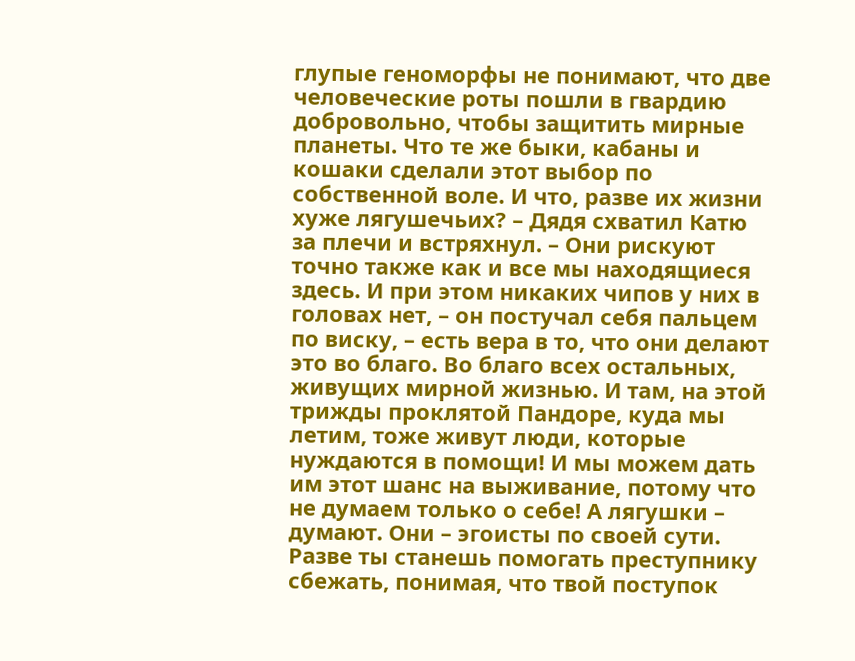глупые геноморфы не понимают, что две человеческие роты пошли в гвардию добровольно, чтобы защитить мирные планеты. Что те же быки, кабаны и кошаки сделали этот выбор по собственной воле. И что, разве их жизни хуже лягушечьих? – Дядя схватил Катю за плечи и встряхнул. – Они рискуют точно также как и все мы находящиеся здесь. И при этом никаких чипов у них в головах нет, – он постучал себя пальцем по виску, – есть вера в то, что они делают это во благо. Во благо всех остальных, живущих мирной жизнью. И там, на этой трижды проклятой Пандоре, куда мы летим, тоже живут люди, которые нуждаются в помощи! И мы можем дать им этот шанс на выживание, потому что не думаем только о себе! А лягушки – думают. Они – эгоисты по своей сути. Разве ты станешь помогать преступнику сбежать, понимая, что твой поступок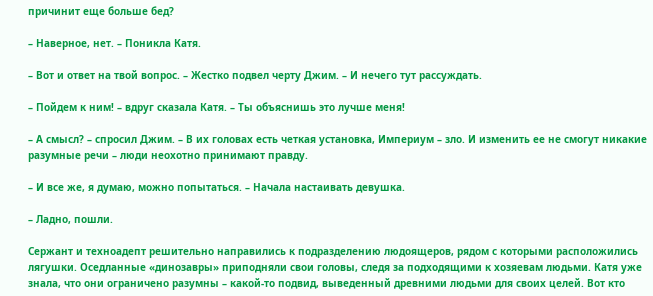причинит еще больше бед?

– Наверное, нет. – Поникла Катя.

– Вот и ответ на твой вопрос. – Жестко подвел черту Джим. – И нечего тут рассуждать.

– Пойдем к ним! – вдруг сказала Катя. – Ты объяснишь это лучше меня!

– А смысл? – спросил Джим. – В их головах есть четкая установка, Империум – зло. И изменить ее не смогут никакие разумные речи – люди неохотно принимают правду.

– И все же, я думаю, можно попытаться. – Начала настаивать девушка.

– Ладно, пошли.

Сержант и техноадепт решительно направились к подразделению людоящеров, рядом с которыми расположились лягушки. Оседланные «динозавры» приподняли свои головы, следя за подходящими к хозяевам людьми. Катя уже знала, что они ограничено разумны – какой-то подвид, выведенный древними людьми для своих целей. Вот кто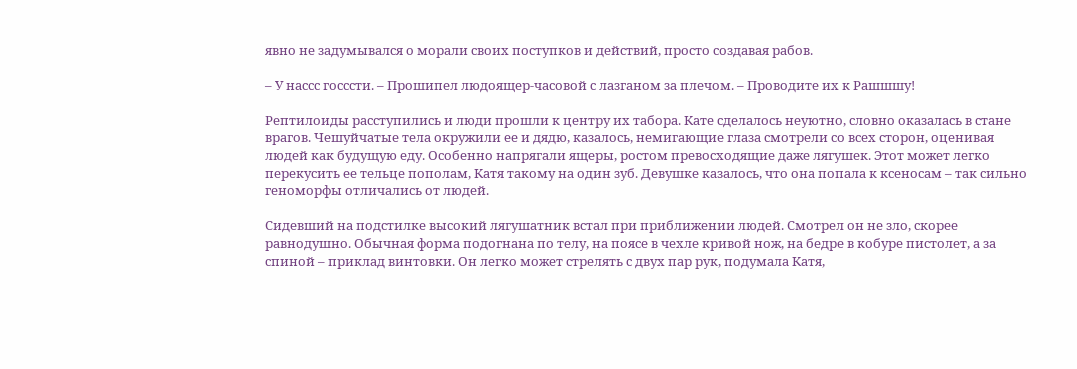явно не задумывался о морали своих поступков и действий, просто создавая рабов.

– У нассс госссти. – Прошипел людоящер-часовой с лазганом за плечом. – Проводите их к Рашшшу!

Рептилоиды расступились и люди прошли к центру их табора. Кате сделалось неуютно, словно оказалась в стане врагов. Чешуйчатые тела окружили ее и дядю, казалось, немигающие глаза смотрели со всех сторон, оценивая людей как будущую еду. Особенно напрягали ящеры, ростом превосходящие даже лягушек. Этот может легко перекусить ее тельце пополам, Катя такому на один зуб. Девушке казалось, что она попала к ксеносам – так сильно геноморфы отличались от людей.

Сидевший на подстилке высокий лягушатник встал при приближении людей. Смотрел он не зло, скорее равнодушно. Обычная форма подогнана по телу, на поясе в чехле кривой нож, на бедре в кобуре пистолет, а за спиной – приклад винтовки. Он легко может стрелять с двух пар рук, подумала Катя,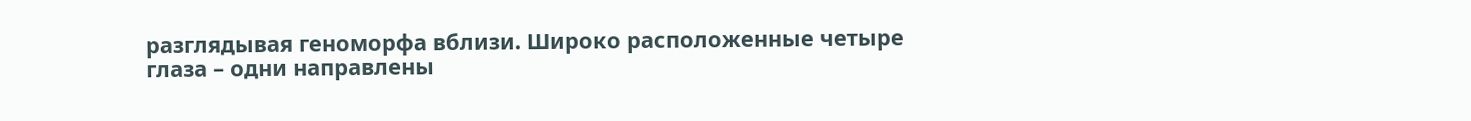разглядывая геноморфа вблизи. Широко расположенные четыре глаза – одни направлены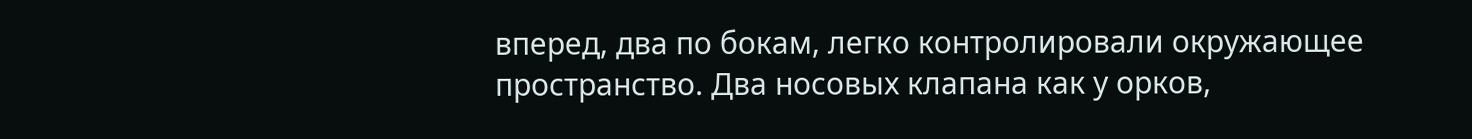вперед, два по бокам, легко контролировали окружающее пространство. Два носовых клапана как у орков,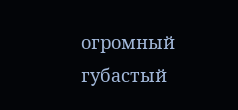огромный губастый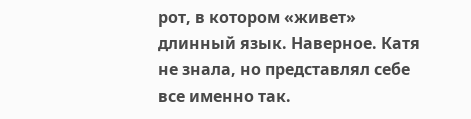рот, в котором «живет» длинный язык. Наверное. Катя не знала, но представлял себе все именно так.